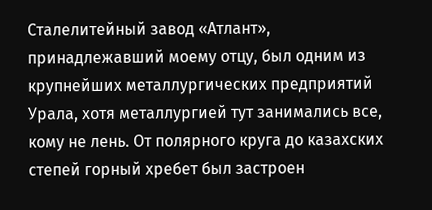Сталелитейный завод «Атлант», принадлежавший моему отцу, был одним из крупнейших металлургических предприятий Урала, хотя металлургией тут занимались все, кому не лень. От полярного круга до казахских степей горный хребет был застроен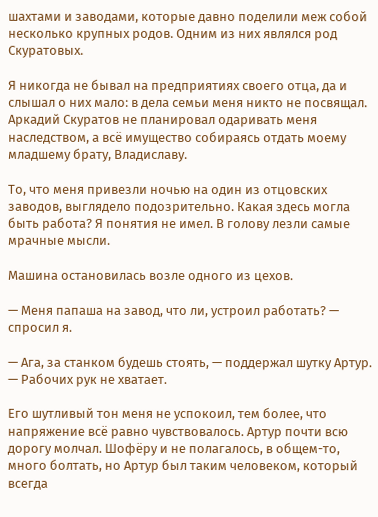шахтами и заводами, которые давно поделили меж собой несколько крупных родов. Одним из них являлся род Скуратовых.

Я никогда не бывал на предприятиях своего отца, да и слышал о них мало: в дела семьи меня никто не посвящал. Аркадий Скуратов не планировал одаривать меня наследством, а всё имущество собираясь отдать моему младшему брату, Владиславу.

То, что меня привезли ночью на один из отцовских заводов, выглядело подозрительно. Какая здесь могла быть работа? Я понятия не имел. В голову лезли самые мрачные мысли.

Машина остановилась возле одного из цехов.

— Меня папаша на завод, что ли, устроил работать? — спросил я.

— Ага, за станком будешь стоять, — поддержал шутку Артур. — Рабочих рук не хватает.

Его шутливый тон меня не успокоил, тем более, что напряжение всё равно чувствовалось. Артур почти всю дорогу молчал. Шофёру и не полагалось, в общем-то, много болтать, но Артур был таким человеком, который всегда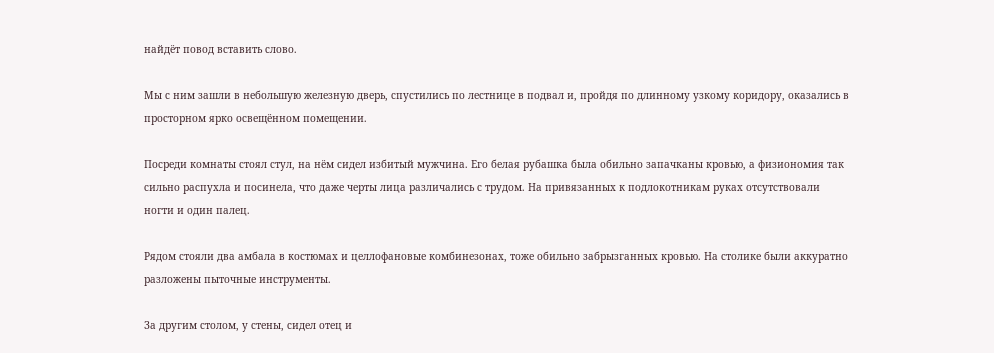найдёт повод вставить слово.

Мы с ним зашли в небольшую железную дверь, спустились по лестнице в подвал и, пройдя по длинному узкому коридору, оказались в просторном ярко освещённом помещении.

Посреди комнаты стоял стул, на нём сидел избитый мужчина. Его белая рубашка была обильно запачканы кровью, а физиономия так сильно распухла и посинела, что даже черты лица различались с трудом. На привязанных к подлокотникам руках отсутствовали ногти и один палец.

Рядом стояли два амбала в костюмах и целлофановые комбинезонах, тоже обильно забрызганных кровью. На столике были аккуратно разложены пыточные инструменты.

За другим столом, у стены, сидел отец и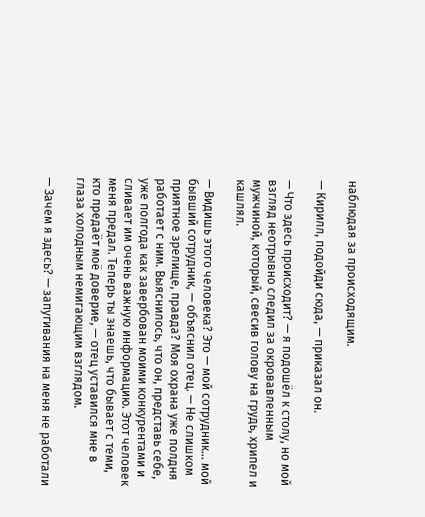наблюдая за происходящим.

— Кирилл, подойди сюда, — приказал он.

— Что здесь происходит? — я подошёл к столу, но мой взгляд неотрывно следил за окровавленным мужчиной, который, свесив голову на грудь, хрипел и кашлял.

— Видишь этого человека? Это — мой сотрудник… мой бывший сотрудник, — объяснил отец. — Не слишком приятное зрелище, правда? Моя охрана уже полдня работает с ним. Выяснилось, что он, представь себе, уже полгода как завербован моими конкурентами и сливает им очень важную информацию. Этот человек меня предал. Теперь ты знаешь, что бывает с теми, кто предаёт моё доверие, — отец уставился мне в глаза холодным немигающим взглядом.

— Зачем я здесь? — запугивания на меня не работали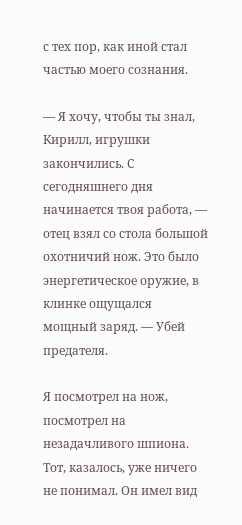с тех пор, как иной стал частью моего сознания.

— Я хочу, чтобы ты знал, Кирилл, игрушки закончились. С сегодняшнего дня начинается твоя работа, — отец взял со стола большой охотничий нож. Это было энергетическое оружие, в клинке ощущался мощный заряд. — Убей предателя.

Я посмотрел на нож, посмотрел на незадачливого шпиона. Тот, казалось, уже ничего не понимал. Он имел вид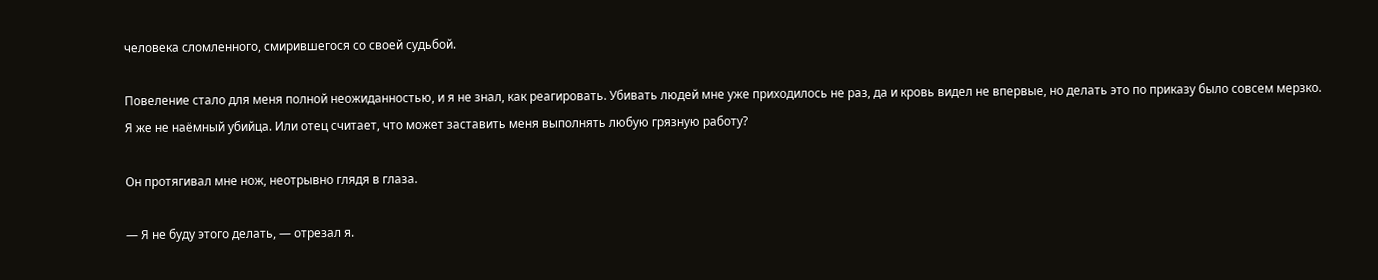человека сломленного, смирившегося со своей судьбой.

Повеление стало для меня полной неожиданностью, и я не знал, как реагировать. Убивать людей мне уже приходилось не раз, да и кровь видел не впервые, но делать это по приказу было совсем мерзко. Я же не наёмный убийца. Или отец считает, что может заставить меня выполнять любую грязную работу?

Он протягивал мне нож, неотрывно глядя в глаза.

— Я не буду этого делать, — отрезал я.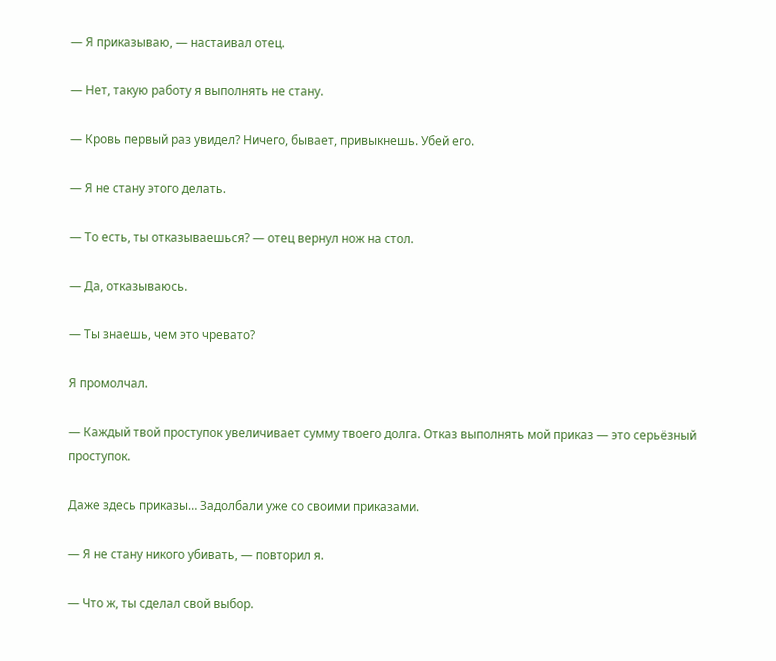— Я приказываю, — настаивал отец.

— Нет, такую работу я выполнять не стану.

— Кровь первый раз увидел? Ничего, бывает, привыкнешь. Убей его.

— Я не стану этого делать.

— То есть, ты отказываешься? — отец вернул нож на стол.

— Да, отказываюсь.

— Ты знаешь, чем это чревато?

Я промолчал.

— Каждый твой проступок увеличивает сумму твоего долга. Отказ выполнять мой приказ — это серьёзный проступок.

Даже здесь приказы… Задолбали уже со своими приказами.

— Я не стану никого убивать, — повторил я.

— Что ж, ты сделал свой выбор.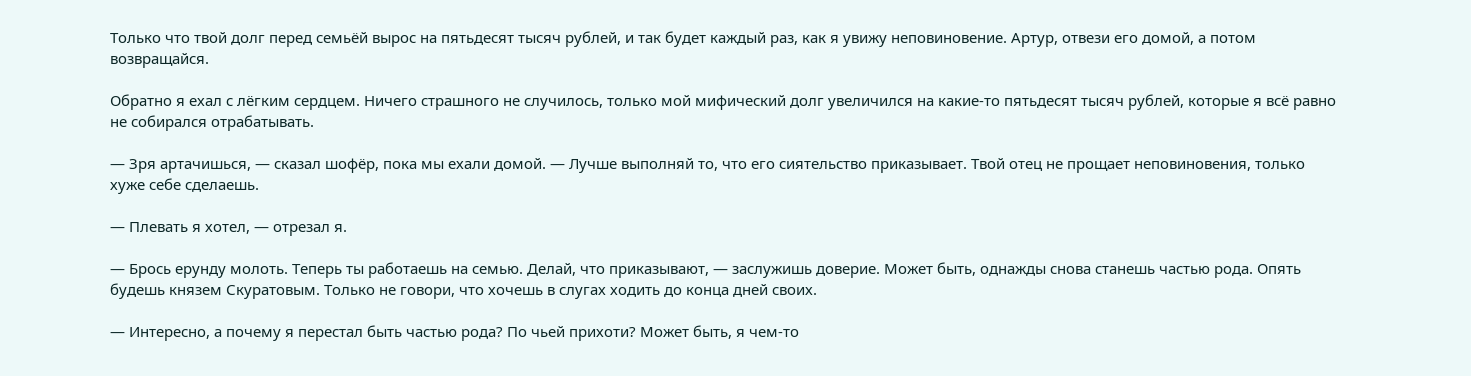Только что твой долг перед семьёй вырос на пятьдесят тысяч рублей, и так будет каждый раз, как я увижу неповиновение. Артур, отвези его домой, а потом возвращайся.

Обратно я ехал с лёгким сердцем. Ничего страшного не случилось, только мой мифический долг увеличился на какие-то пятьдесят тысяч рублей, которые я всё равно не собирался отрабатывать.

— Зря артачишься, — сказал шофёр, пока мы ехали домой. — Лучше выполняй то, что его сиятельство приказывает. Твой отец не прощает неповиновения, только хуже себе сделаешь.

— Плевать я хотел, — отрезал я.

— Брось ерунду молоть. Теперь ты работаешь на семью. Делай, что приказывают, — заслужишь доверие. Может быть, однажды снова станешь частью рода. Опять будешь князем Скуратовым. Только не говори, что хочешь в слугах ходить до конца дней своих.

— Интересно, а почему я перестал быть частью рода? По чьей прихоти? Может быть, я чем-то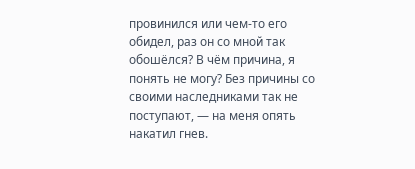провинился или чем-то его обидел, раз он со мной так обошёлся? В чём причина, я понять не могу? Без причины со своими наследниками так не поступают, — на меня опять накатил гнев.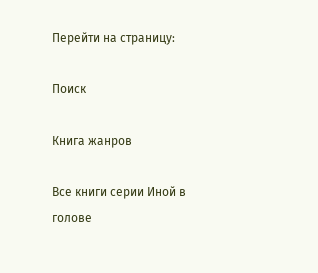Перейти на страницу:

Поиск

Книга жанров

Все книги серии Иной в голове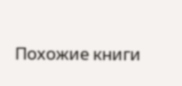Похожие книги